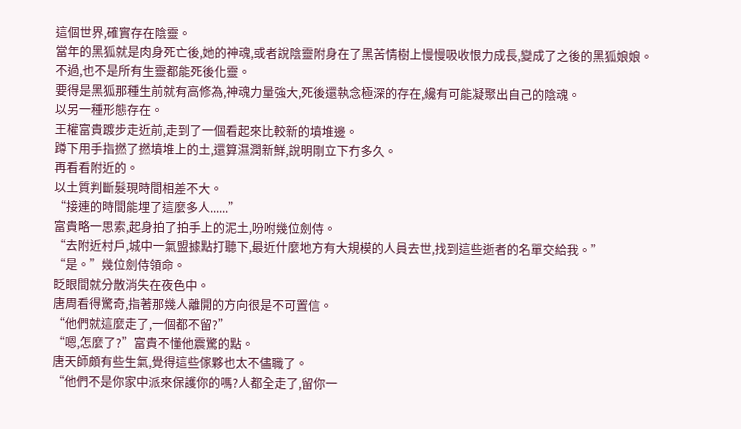這個世界,確實存在陰靈。
當年的黑狐就是肉身死亡後,她的神魂,或者說陰靈附身在了黑苦情樹上慢慢吸收恨力成長,變成了之後的黑狐娘娘。
不過,也不是所有生靈都能死後化靈。
要得是黑狐那種生前就有高修為,神魂力量強大,死後還執念極深的存在,纔有可能凝聚出自己的陰魂。
以另一種形態存在。
王權富貴踱步走近前,走到了一個看起來比較新的墳堆邊。
蹲下用手指撚了撚墳堆上的土,還算濕潤新鮮,說明剛立下冇多久。
再看看附近的。
以土質判斷髮現時間相差不大。
“接連的時間能埋了這麼多人......”
富貴略一思索,起身拍了拍手上的泥土,吩咐幾位劍侍。
“去附近村戶,城中一氣盟據點打聽下,最近什麼地方有大規模的人員去世,找到這些逝者的名單交給我。”
“是。”幾位劍侍領命。
眨眼間就分散消失在夜色中。
唐周看得驚奇,指著那幾人離開的方向很是不可置信。
“他們就這麼走了,一個都不留?”
“嗯,怎麼了?”富貴不懂他震驚的點。
唐天師頗有些生氣,覺得這些傢夥也太不儘職了。
“他們不是你家中派來保護你的嗎?人都全走了,留你一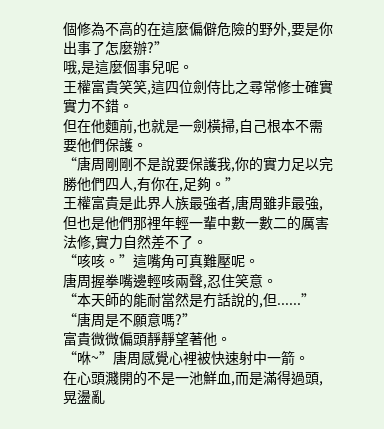個修為不高的在這麼偏僻危險的野外,要是你出事了怎麼辦?”
哦,是這麼個事兒呢。
王權富貴笑笑,這四位劍侍比之尋常修士確實實力不錯。
但在他麵前,也就是一劍橫掃,自己根本不需要他們保護。
“唐周剛剛不是說要保護我,你的實力足以完勝他們四人,有你在,足夠。”
王權富貴是此界人族最強者,唐周雖非最強,但也是他們那裡年輕一輩中數一數二的厲害法修,實力自然差不了。
“咳咳。”這嘴角可真難壓呢。
唐周握拳嘴邊輕咳兩聲,忍住笑意。
“本天師的能耐當然是冇話說的,但......”
“唐周是不願意嗎?”
富貴微微偏頭靜靜望著他。
“咻~”唐周感覺心裡被快速射中一箭。
在心頭濺開的不是一池鮮血,而是滿得過頭,晃盪亂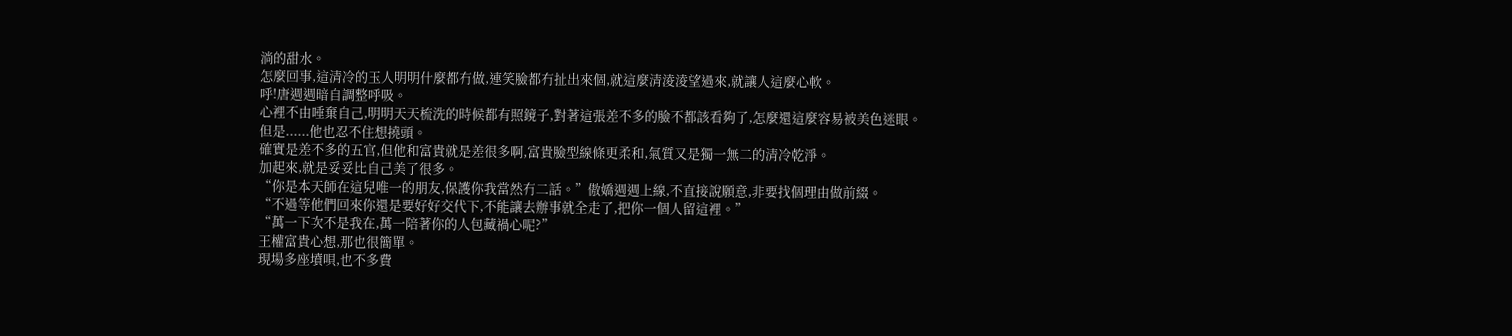淌的甜水。
怎麼回事,這清冷的玉人明明什麼都冇做,連笑臉都冇扯出來個,就這麼清淩淩望過來,就讓人這麼心軟。
呼!唐週週暗自調整呼吸。
心裡不由唾棄自己,明明天天梳洗的時候都有照鏡子,對著這張差不多的臉不都該看夠了,怎麼還這麼容易被美色迷眼。
但是......他也忍不住想撓頭。
確實是差不多的五官,但他和富貴就是差很多啊,富貴臉型線條更柔和,氣質又是獨一無二的清冷乾淨。
加起來,就是妥妥比自己美了很多。
“你是本天師在這兒唯一的朋友,保護你我當然冇二話。”傲嬌週週上線,不直接說願意,非要找個理由做前綴。
“不過等他們回來你還是要好好交代下,不能讓去辦事就全走了,把你一個人留這裡。”
“萬一下次不是我在,萬一陪著你的人包藏禍心呢?”
王權富貴心想,那也很簡單。
現場多座墳唄,也不多費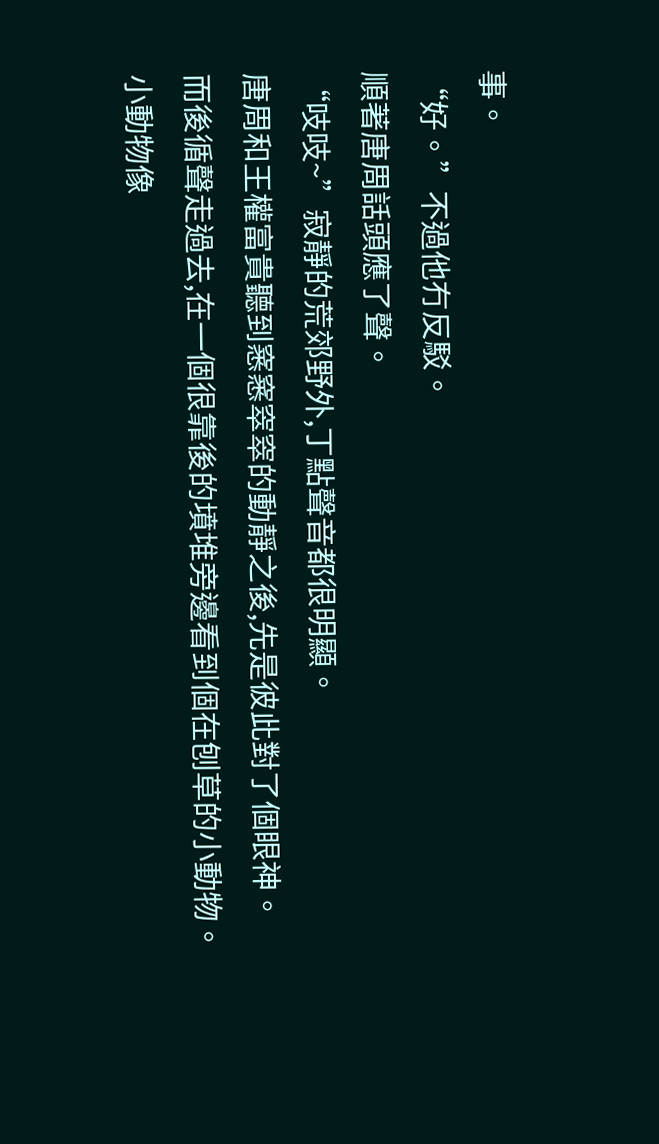事。
“好。”不過他冇反駁。
順著唐周話頭應了聲。
“吱吱~”寂靜的荒郊野外,丁點聲音都很明顯。
唐周和王權富貴聽到窸窸窣窣的動靜之後,先是彼此對了個眼神。
而後循聲走過去,在一個很靠後的墳堆旁邊看到個在刨草的小動物。
小動物像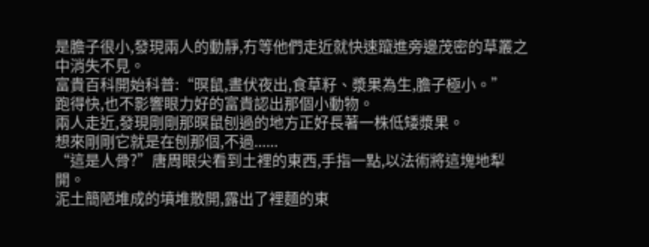是膽子很小,發現兩人的動靜,冇等他們走近就快速躥進旁邊茂密的草叢之中消失不見。
富貴百科開始科普:“暝鼠,晝伏夜出,食草籽、漿果為生,膽子極小。”
跑得快,也不影響眼力好的富貴認出那個小動物。
兩人走近,發現剛剛那暝鼠刨過的地方正好長著一株低矮漿果。
想來剛剛它就是在刨那個,不過......
“這是人骨?”唐周眼尖看到土裡的東西,手指一點,以法術將這塊地犁開。
泥土簡陋堆成的墳堆散開,露出了裡麵的東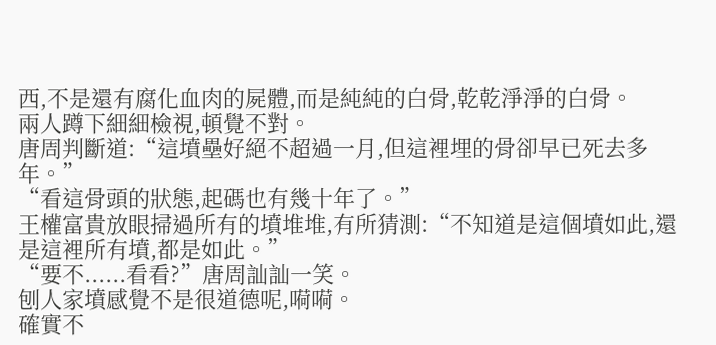西,不是還有腐化血肉的屍體,而是純純的白骨,乾乾淨淨的白骨。
兩人蹲下細細檢視,頓覺不對。
唐周判斷道:“這墳壘好絕不超過一月,但這裡埋的骨卻早已死去多年。”
“看這骨頭的狀態,起碼也有幾十年了。”
王權富貴放眼掃過所有的墳堆堆,有所猜測:“不知道是這個墳如此,還是這裡所有墳,都是如此。”
“要不......看看?”唐周訕訕一笑。
刨人家墳感覺不是很道德呢,嗬嗬。
確實不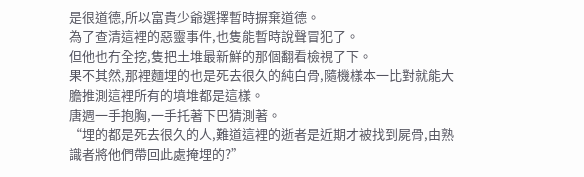是很道德,所以富貴少爺選擇暫時摒棄道德。
為了查清這裡的惡靈事件,也隻能暫時說聲冒犯了。
但他也冇全挖,隻把土堆最新鮮的那個翻看檢視了下。
果不其然,那裡麵埋的也是死去很久的純白骨,隨機樣本一比對就能大膽推測這裡所有的墳堆都是這樣。
唐週一手抱胸,一手托著下巴猜測著。
“埋的都是死去很久的人,難道這裡的逝者是近期才被找到屍骨,由熟識者將他們帶回此處掩埋的?”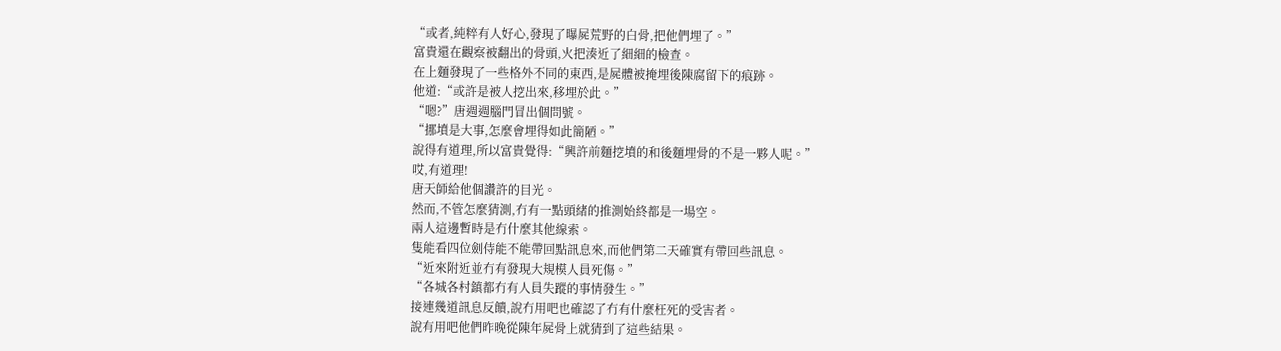“或者,純粹有人好心,發現了曝屍荒野的白骨,把他們埋了。”
富貴還在觀察被翻出的骨頭,火把湊近了細細的檢查。
在上麵發現了一些格外不同的東西,是屍體被掩埋後陳腐留下的痕跡。
他道:“或許是被人挖出來,移埋於此。”
“嗯?”唐週週腦門冒出個問號。
“挪墳是大事,怎麼會埋得如此簡陋。”
說得有道理,所以富貴覺得:“興許前麵挖墳的和後麵埋骨的不是一夥人呢。”
哎,有道理!
唐天師給他個讚許的目光。
然而,不管怎麼猜測,冇有一點頭緒的推測始終都是一場空。
兩人這邊暫時是冇什麼其他線索。
隻能看四位劍侍能不能帶回點訊息來,而他們第二天確實有帶回些訊息。
“近來附近並冇有發現大規模人員死傷。”
“各城各村鎮都冇有人員失蹤的事情發生。”
接連幾道訊息反饋,說冇用吧也確認了冇有什麼枉死的受害者。
說有用吧他們昨晚從陳年屍骨上就猜到了這些結果。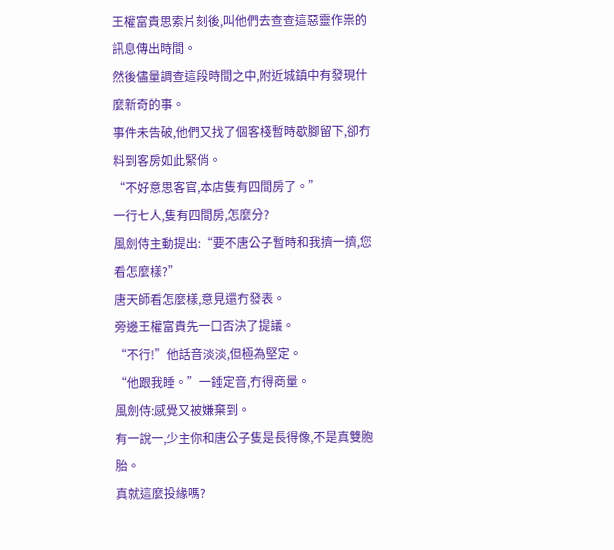王權富貴思索片刻後,叫他們去查查這惡靈作祟的訊息傳出時間。
然後儘量調查這段時間之中,附近城鎮中有發現什麼新奇的事。
事件未告破,他們又找了個客棧暫時歇腳留下,卻冇料到客房如此緊俏。
“不好意思客官,本店隻有四間房了。”
一行七人,隻有四間房,怎麼分?
風劍侍主動提出:“要不唐公子暫時和我擠一擠,您看怎麼樣?”
唐天師看怎麼樣,意見還冇發表。
旁邊王權富貴先一口否決了提議。
“不行!”他話音淡淡,但極為堅定。
“他跟我睡。”一錘定音,冇得商量。
風劍侍:感覺又被嫌棄到。
有一說一,少主你和唐公子隻是長得像,不是真雙胞胎。
真就這麼投緣嗎?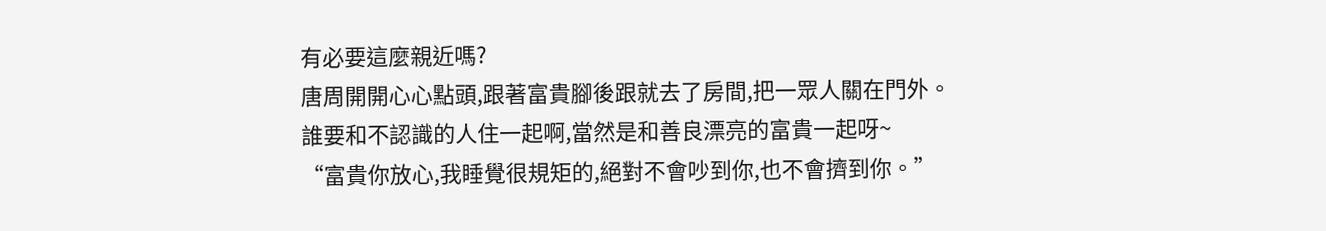有必要這麼親近嗎?
唐周開開心心點頭,跟著富貴腳後跟就去了房間,把一眾人關在門外。
誰要和不認識的人住一起啊,當然是和善良漂亮的富貴一起呀~
“富貴你放心,我睡覺很規矩的,絕對不會吵到你,也不會擠到你。”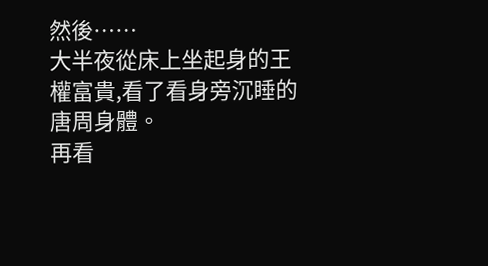然後……
大半夜從床上坐起身的王權富貴,看了看身旁沉睡的唐周身體。
再看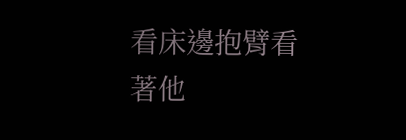看床邊抱臂看著他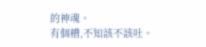的神魂。
有個槽,不知該不該吐。